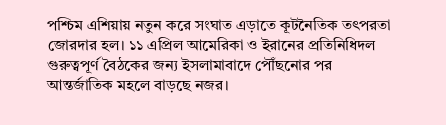পশ্চিম এশিয়ায় নতুন করে সংঘাত এড়াতে কূটনৈতিক তৎপরতা জোরদার হল। ১১ এপ্রিল আমেরিকা ও ইরানের প্রতিনিধিদল গুরুত্বপূর্ণ বৈঠকের জন্য ইসলামাবাদে পৌঁছনোর পর আন্তর্জাতিক মহলে বাড়ছে নজর।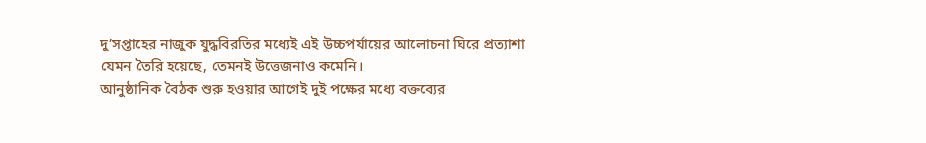দু’সপ্তাহের নাজুক যুদ্ধবিরতির মধ্যেই এই উচ্চপর্যায়ের আলোচনা ঘিরে প্রত্যাশা যেমন তৈরি হয়েছে, তেমনই উত্তেজনাও কমেনি।
আনুষ্ঠানিক বৈঠক শুরু হওয়ার আগেই দুই পক্ষের মধ্যে বক্তব্যের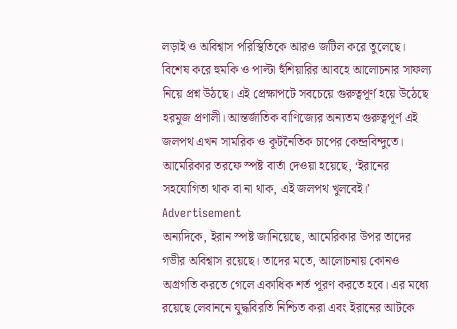লড়াই ও অবিশ্বাস পরিস্থিতিকে আরও জটিল করে তুলেছে। বিশেষ করে হুমকি ও পাল্টা হুঁশিয়ারির আবহে আলোচনার সাফল্য নিয়ে প্রশ্ন উঠছে। এই প্রেক্ষাপটে সবচেয়ে গুরুত্বপূর্ণ হয়ে উঠেছে হরমুজ প্রণালী। আন্তর্জাতিক বাণিজ্যের অন্যতম গুরুত্বপূর্ণ এই জলপথ এখন সামরিক ও কূটনৈতিক চাপের কেন্দ্রবিন্দুতে। আমেরিকার তরফে স্পষ্ট বার্তা দেওয়া হয়েছে, ‘ইরানের সহযোগিতা থাক বা না থাক, এই জলপথ খুলবেই।’
Advertisement
অন্যদিকে, ইরান স্পষ্ট জানিয়েছে, আমেরিকার উপর তাদের গভীর অবিশ্বাস রয়েছে। তাদের মতে, আলোচনায় কোনও অগ্রগতি করতে গেলে একাধিক শর্ত পূরণ করতে হবে। এর মধ্যে রয়েছে লেবাননে যুদ্ধবিরতি নিশ্চিত করা এবং ইরানের আটকে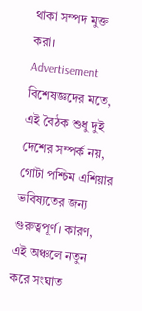থাকা সম্পদ মুক্ত করা।
Advertisement
বিশেষজ্ঞদের মতে, এই বৈঠক শুধু দুই দেশের সম্পর্ক নয়, গোটা পশ্চিম এশিয়ার ভবিষ্যতের জন্য গুরুত্বপূর্ণ। কারণ, এই অঞ্চলে নতুন করে সংঘাত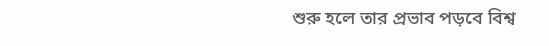শুরু হলে তার প্রভাব পড়বে বিশ্ব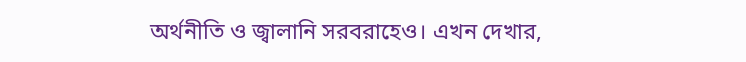অর্থনীতি ও জ্বালানি সরবরাহেও। এখন দেখার,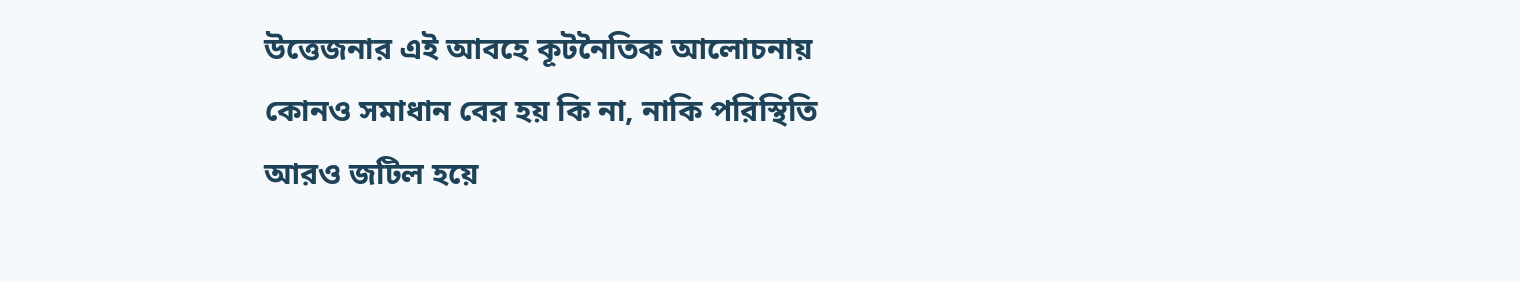উত্তেজনার এই আবহে কূটনৈতিক আলোচনায় কোনও সমাধান বের হয় কি না, নাকি পরিস্থিতি আরও জটিল হয়ে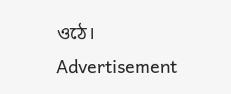ওঠে।
Advertisement